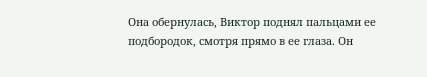Она обернулась, Виктор поднял пальцами ее подбородок, смотря прямо в ее глаза. Он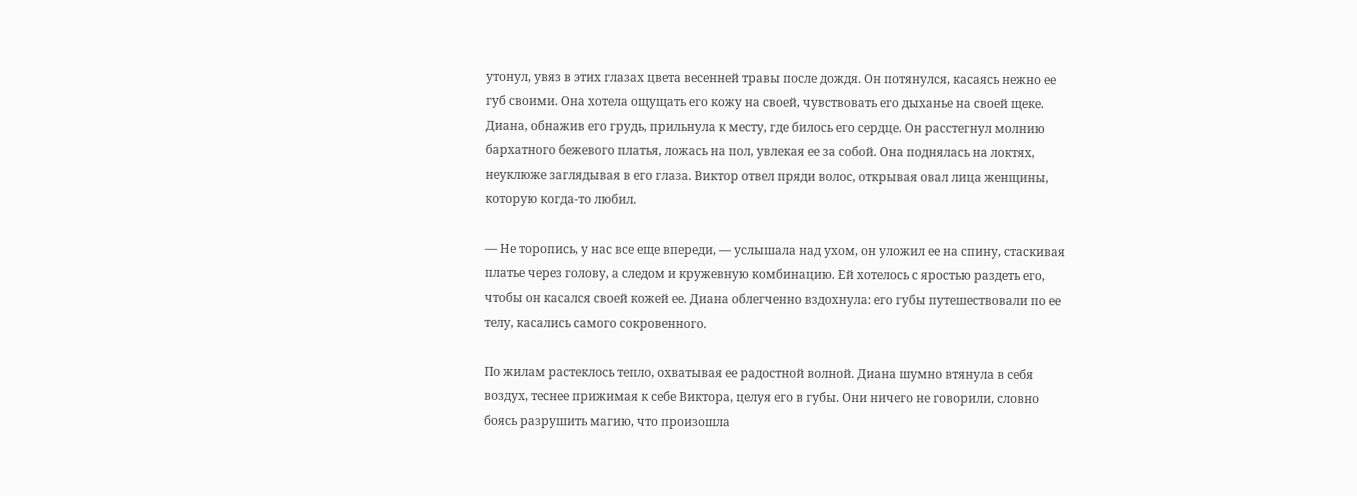утонул, увяз в этих глазах цвета весенней травы после дождя. Он потянулся, касаясь нежно ее губ своими. Она хотела ощущать его кожу на своей, чувствовать его дыханье на своей щеке. Диана, обнажив его грудь, прильнула к месту, где билось его сердце. Он расстегнул молнию бархатного бежевого платья, ложась на пол, увлекая ее за собой. Она поднялась на локтях, неуклюже заглядывая в его глаза. Виктор отвел пряди волос, открывая овал лица женщины, которую когда-то любил.

— Не торопись, у нас все еще впереди, — услышала над ухом, он уложил ее на спину, стаскивая платье через голову, а следом и кружевную комбинацию. Ей хотелось с яростью раздеть его, чтобы он касался своей кожей ее. Диана облегченно вздохнула: его губы путешествовали по ее телу, касались самого сокровенного.

По жилам растеклось тепло, охватывая ее радостной волной. Диана шумно втянула в себя воздух, теснее прижимая к себе Виктора, целуя его в губы. Они ничего не говорили, словно боясь разрушить магию, что произошла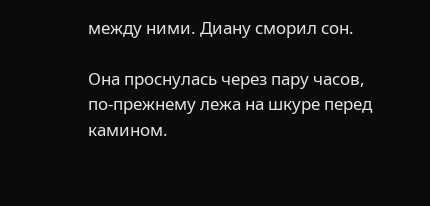между ними. Диану сморил сон.

Она проснулась через пару часов, по-прежнему лежа на шкуре перед камином.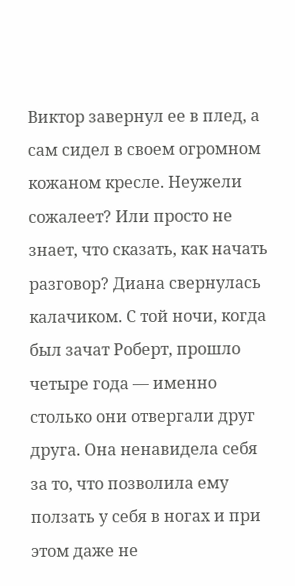Виктор завернул ее в плед, а сам сидел в своем огромном кожаном кресле. Неужели сожалеет? Или просто не знает, что сказать, как начать разговор? Диана свернулась калачиком. С той ночи, когда был зачат Роберт, прошло четыре года — именно столько они отвергали друг друга. Она ненавидела себя за то, что позволила ему ползать у себя в ногах и при этом даже не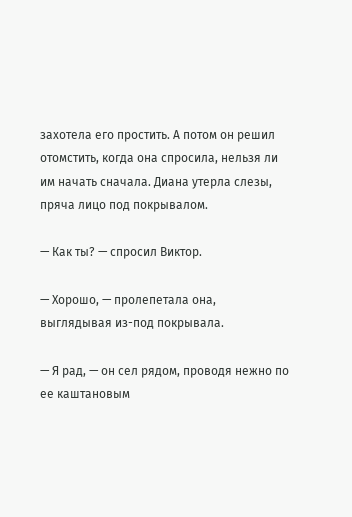захотела его простить. А потом он решил отомстить, когда она спросила, нельзя ли им начать сначала. Диана утерла слезы, пряча лицо под покрывалом.

— Как ты? — спросил Виктор.

— Хорошо, — пролепетала она, выглядывая из-под покрывала.

— Я рад, — он сел рядом, проводя нежно по ее каштановым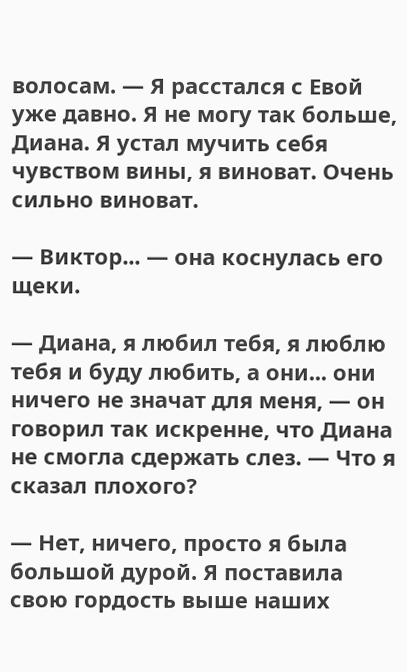волосам. — Я расстался с Евой уже давно. Я не могу так больше, Диана. Я устал мучить себя чувством вины, я виноват. Очень сильно виноват.

— Виктор... — она коснулась его щеки.

— Диана, я любил тебя, я люблю тебя и буду любить, а они... они ничего не значат для меня, — он говорил так искренне, что Диана не смогла сдержать слез. — Что я сказал плохого?

— Нет, ничего, просто я была большой дурой. Я поставила свою гордость выше наших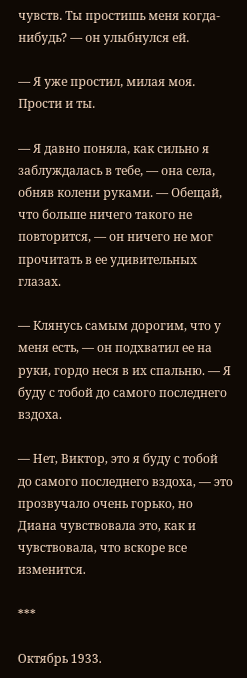чувств. Ты простишь меня когда-нибудь? — он улыбнулся ей.

— Я уже простил, милая моя. Прости и ты.

— Я давно поняла, как сильно я заблуждалась в тебе, — она села, обняв колени руками. — Обещай, что больше ничего такого не повторится, — он ничего не мог прочитать в ее удивительных глазах.

— Клянусь самым дорогим, что у меня есть, — он подхватил ее на руки, гордо неся в их спальню. — Я буду с тобой до самого последнего вздоха.

— Нет, Виктор, это я буду с тобой до самого последнего вздоха, — это прозвучало очень горько, но Диана чувствовала это, как и чувствовала, что вскоре все изменится.

***

Октябрь 1933.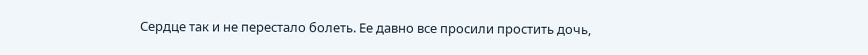Сердце так и не перестало болеть. Ее давно все просили простить дочь,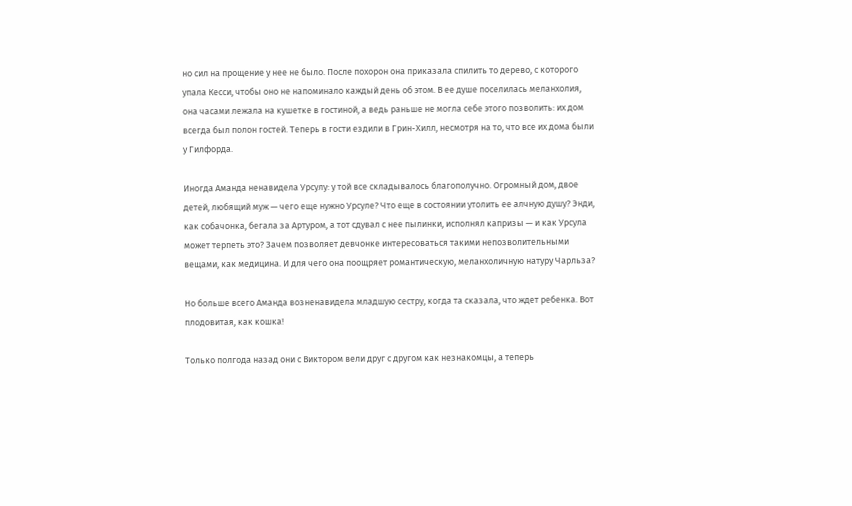но сил на прощение у нее не было. После похорон она приказала спилить то дерево, с которого упала Кесси, чтобы оно не напоминало каждый день об этом. В ее душе поселилась меланхолия, она часами лежала на кушетке в гостиной, а ведь раньше не могла себе этого позволить: их дом всегда был полон гостей. Теперь в гости ездили в Грин-Хилл, несмотря на то, что все их дома были у Гилфорда.

Иногда Аманда ненавидела Урсулу: у той все складывалось благополучно. Огромный дом, двое детей, любящий муж — чего еще нужно Урсуле? Что еще в состоянии утолить ее алчную душу? Энди, как собачонка, бегала за Артуром, а тот сдувал с нее пылинки, исполнял капризы — и как Урсула может терпеть это? Зачем позволяет девчонке интересоваться такими непозволительными вещами, как медицина. И для чего она поощряет романтическую, меланхоличную натуру Чарльза?

Но больше всего Аманда возненавидела младшую сестру, когда та сказала, что ждет ребенка. Вот плодовитая, как кошка!

Только полгода назад они с Виктором вели друг с другом как незнакомцы, а теперь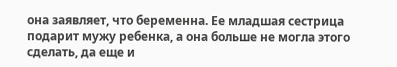она заявляет, что беременна. Ее младшая сестрица подарит мужу ребенка, а она больше не могла этого сделать, да еще и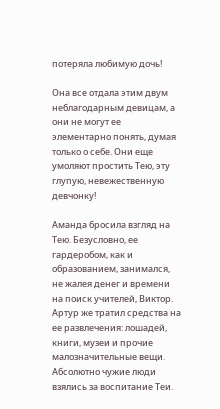потеряла любимую дочь!

Она все отдала этим двум неблагодарным девицам, а они не могут ее элементарно понять, думая только о себе. Они еще умоляют простить Тею, эту глупую, невежественную девчонку!

Аманда бросила взгляд на Тею. Безусловно, ее гардеробом, как и образованием, занимался, не жалея денег и времени на поиск учителей, Виктор. Артур же тратил средства на ее развлечения: лошадей, книги, музеи и прочие малозначительные вещи. Абсолютно чужие люди взялись за воспитание Теи.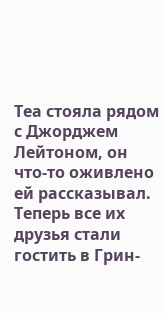Теа стояла рядом с Джорджем Лейтоном, он что-то оживлено ей рассказывал. Теперь все их друзья стали гостить в Грин-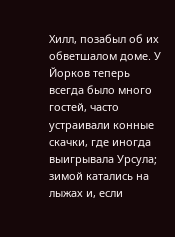Хилл, позабыл об их обветшалом доме. У Йорков теперь всегда было много гостей, часто устраивали конные скачки, где иногда выигрывала Урсула; зимой катались на лыжах и, если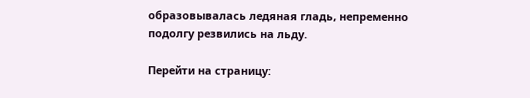образовывалась ледяная гладь, непременно подолгу резвились на льду.

Перейти на страницу: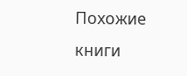Похожие книги